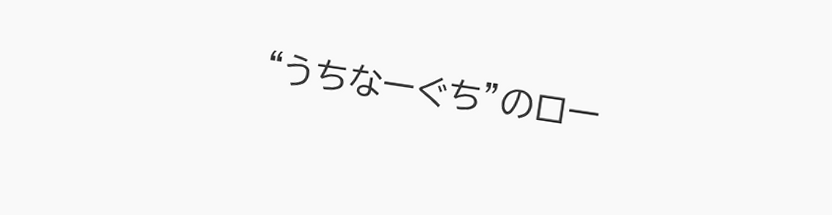“うちなーぐち”のロー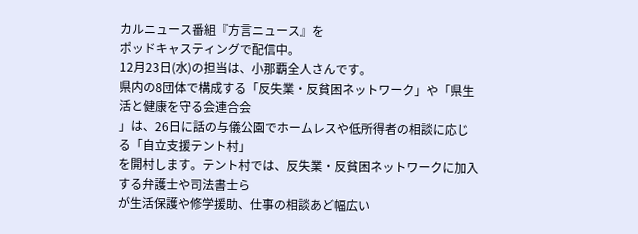カルニュース番組『方言ニュース』を
ポッドキャスティングで配信中。
12月23日(水)の担当は、小那覇全人さんです。
県内の8団体で構成する「反失業・反貧困ネットワーク」や「県生活と健康を守る会連合会
」は、26日に話の与儀公園でホームレスや低所得者の相談に応じる「自立支援テント村」
を開村します。テント村では、反失業・反貧困ネットワークに加入する弁護士や司法書士ら
が生活保護や修学援助、仕事の相談あど幅広い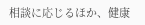相談に応じるほか、健康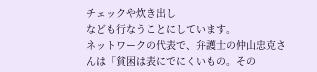チェックや炊き出し
なども行なうことにしています。
ネットワークの代表で、弁護士の仲山忠克さんは「貧困は表にでにくいもの。その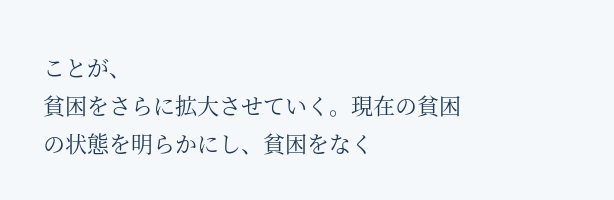ことが、
貧困をさらに拡大させていく。現在の貧困の状態を明らかにし、貧困をなく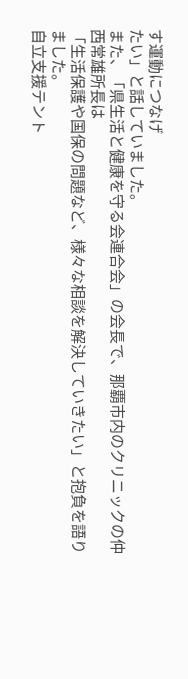す運動につなげ
たい」と話していました。
また、「県生活と健康を守る会連合会」の会長で、那覇市内のクリニックの仲西常雄所長は
「生活保護や国保の問題など、様々な相談を解決していきたい」と抱負を語りました。
自立支援テント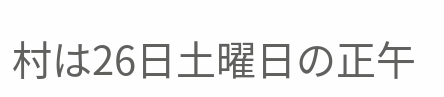村は26日土曜日の正午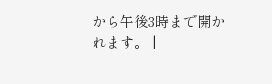から午後3時まで開かれます。 |